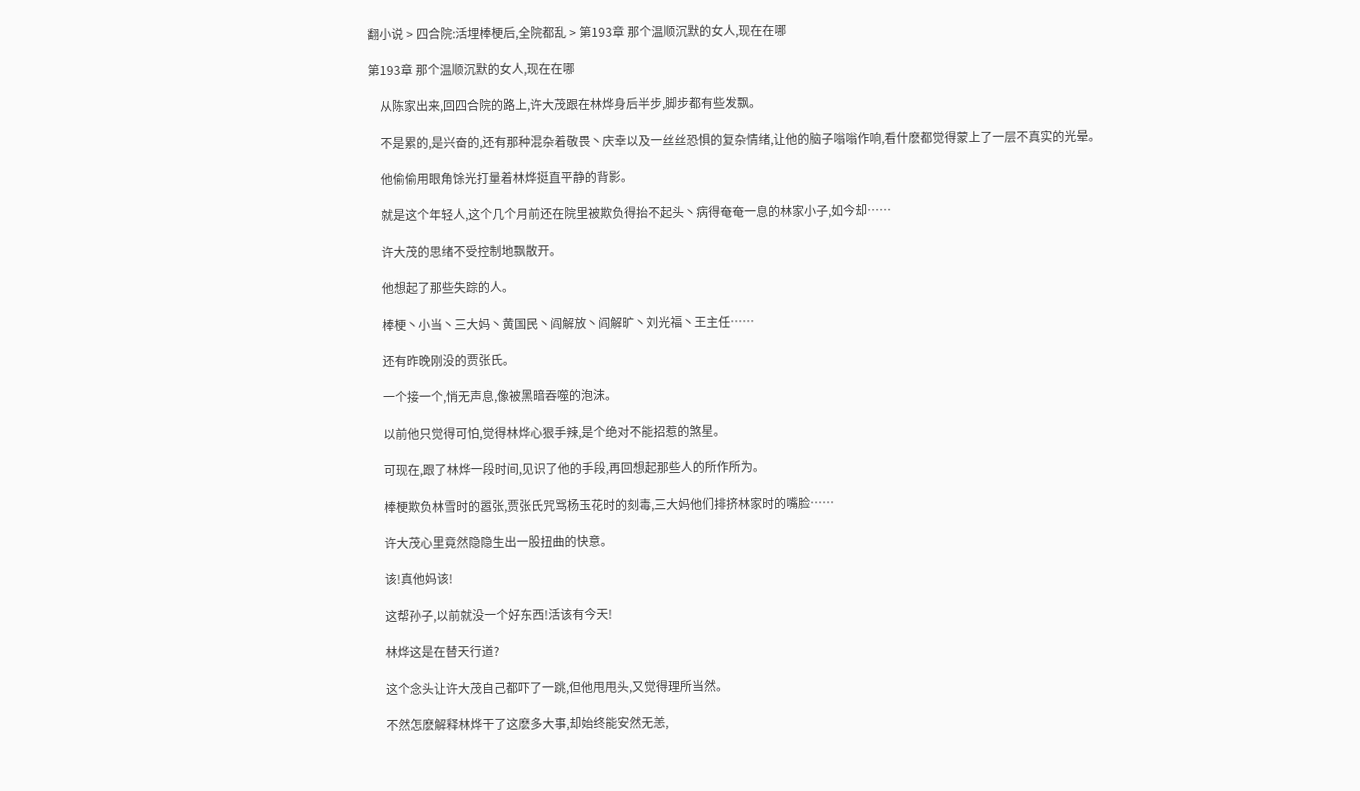翻小说 > 四合院:活埋棒梗后,全院都乱 > 第193章 那个温顺沉默的女人,现在在哪

第193章 那个温顺沉默的女人,现在在哪

    从陈家出来,回四合院的路上,许大茂跟在林烨身后半步,脚步都有些发飘。

    不是累的,是兴奋的,还有那种混杂着敬畏丶庆幸以及一丝丝恐惧的复杂情绪,让他的脑子嗡嗡作响,看什麽都觉得蒙上了一层不真实的光晕。

    他偷偷用眼角馀光打量着林烨挺直平静的背影。

    就是这个年轻人,这个几个月前还在院里被欺负得抬不起头丶病得奄奄一息的林家小子,如今却……

    许大茂的思绪不受控制地飘散开。

    他想起了那些失踪的人。

    棒梗丶小当丶三大妈丶黄国民丶阎解放丶阎解旷丶刘光福丶王主任……

    还有昨晚刚没的贾张氏。

    一个接一个,悄无声息,像被黑暗吞噬的泡沫。

    以前他只觉得可怕,觉得林烨心狠手辣,是个绝对不能招惹的煞星。

    可现在,跟了林烨一段时间,见识了他的手段,再回想起那些人的所作所为。

    棒梗欺负林雪时的嚣张,贾张氏咒骂杨玉花时的刻毒,三大妈他们排挤林家时的嘴脸……

    许大茂心里竟然隐隐生出一股扭曲的快意。

    该!真他妈该!

    这帮孙子,以前就没一个好东西!活该有今天!

    林烨这是在替天行道?

    这个念头让许大茂自己都吓了一跳,但他甩甩头,又觉得理所当然。

    不然怎麽解释林烨干了这麽多大事,却始终能安然无恙,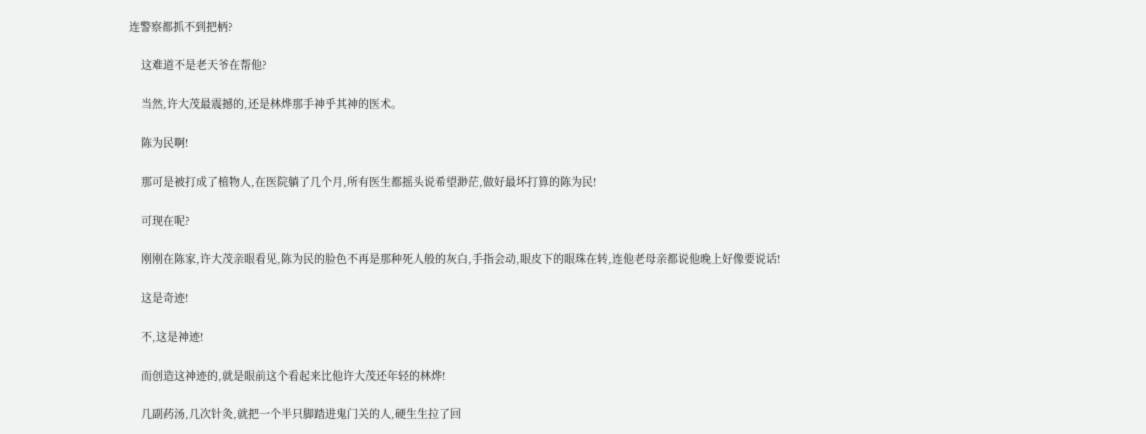连警察都抓不到把柄?

    这难道不是老天爷在帮他?

    当然,许大茂最震撼的,还是林烨那手神乎其神的医术。

    陈为民啊!

    那可是被打成了植物人,在医院躺了几个月,所有医生都摇头说希望渺茫,做好最坏打算的陈为民!

    可现在呢?

    刚刚在陈家,许大茂亲眼看见,陈为民的脸色不再是那种死人般的灰白,手指会动,眼皮下的眼珠在转,连他老母亲都说他晚上好像要说话!

    这是奇迹!

    不,这是神迹!

    而创造这神迹的,就是眼前这个看起来比他许大茂还年轻的林烨!

    几副药汤,几次针灸,就把一个半只脚踏进鬼门关的人,硬生生拉了回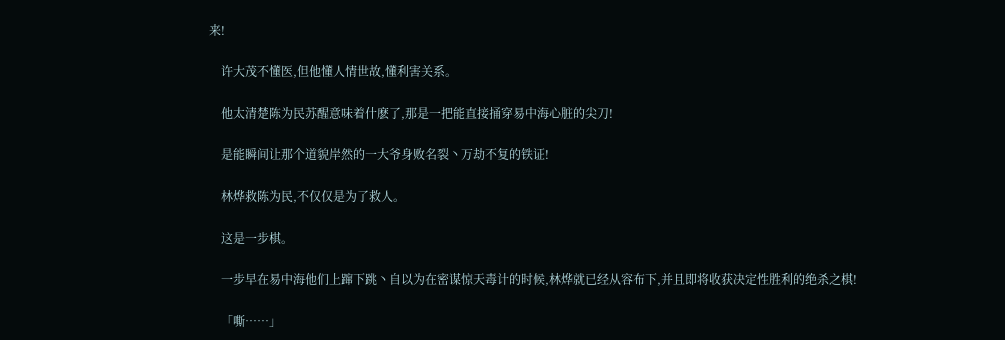来!

    许大茂不懂医,但他懂人情世故,懂利害关系。

    他太清楚陈为民苏醒意味着什麽了,那是一把能直接捅穿易中海心脏的尖刀!

    是能瞬间让那个道貌岸然的一大爷身败名裂丶万劫不复的铁证!

    林烨救陈为民,不仅仅是为了救人。

    这是一步棋。

    一步早在易中海他们上蹿下跳丶自以为在密谋惊天毒计的时候,林烨就已经从容布下,并且即将收获决定性胜利的绝杀之棋!

    「嘶……」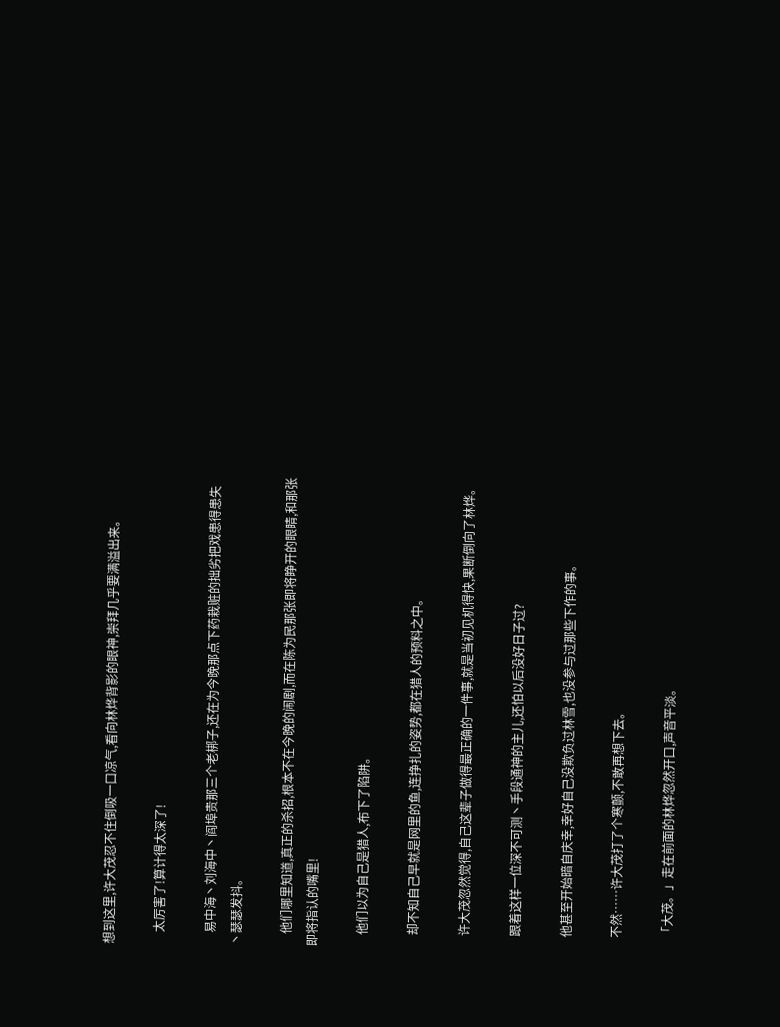想到这里,许大茂忍不住倒吸一口凉气,看向林烨背影的眼神,崇拜几乎要满溢出来。

    太厉害了!算计得太深了!

    易中海丶刘海中丶阎埠贵那三个老梆子,还在为今晚那点下药栽赃的拙劣把戏患得患失丶瑟瑟发抖。

    他们哪里知道,真正的杀招,根本不在今晚的闹剧,而在陈为民那张即将睁开的眼睛,和那张即将指认的嘴里!

    他们以为自己是猎人,布下了陷阱。

    却不知自己早就是网里的鱼,连挣扎的姿势,都在猎人的预料之中。

    许大茂忽然觉得,自己这辈子做得最正确的一件事,就是当初见机得快,果断倒向了林烨。

    跟着这样一位深不可测丶手段通神的主儿,还怕以后没好日子过?

    他甚至开始暗自庆幸,幸好自己没欺负过林雪,也没参与过那些下作的事。

    不然……许大茂打了个寒颤,不敢再想下去。

    「大茂。」走在前面的林烨忽然开口,声音平淡。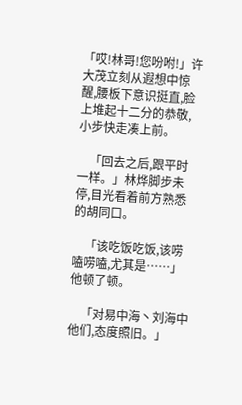「哎!林哥!您吩咐!」许大茂立刻从遐想中惊醒,腰板下意识挺直,脸上堆起十二分的恭敬,小步快走凑上前。

    「回去之后,跟平时一样。」林烨脚步未停,目光看着前方熟悉的胡同口。

    「该吃饭吃饭,该唠嗑唠嗑,尤其是……」他顿了顿。

    「对易中海丶刘海中他们,态度照旧。」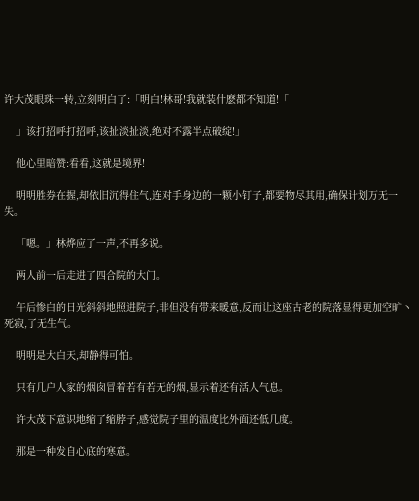许大茂眼珠一转,立刻明白了:「明白!林哥!我就装什麽都不知道!「

    」该打招呼打招呼,该扯淡扯淡,绝对不露半点破绽!」

    他心里暗赞:看看,这就是境界!

    明明胜券在握,却依旧沉得住气,连对手身边的一颗小钉子,都要物尽其用,确保计划万无一失。

    「嗯。」林烨应了一声,不再多说。

    两人前一后走进了四合院的大门。

    午后惨白的日光斜斜地照进院子,非但没有带来暖意,反而让这座古老的院落显得更加空旷丶死寂,了无生气。

    明明是大白天,却静得可怕。

    只有几户人家的烟囱冒着若有若无的烟,显示着还有活人气息。

    许大茂下意识地缩了缩脖子,感觉院子里的温度比外面还低几度。

    那是一种发自心底的寒意。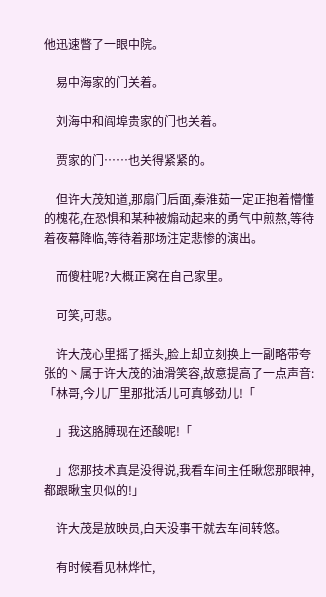他迅速瞥了一眼中院。

    易中海家的门关着。

    刘海中和阎埠贵家的门也关着。

    贾家的门……也关得紧紧的。

    但许大茂知道,那扇门后面,秦淮茹一定正抱着懵懂的槐花,在恐惧和某种被煽动起来的勇气中煎熬,等待着夜幕降临,等待着那场注定悲惨的演出。

    而傻柱呢?大概正窝在自己家里。

    可笑,可悲。

    许大茂心里摇了摇头,脸上却立刻换上一副略带夸张的丶属于许大茂的油滑笑容,故意提高了一点声音:「林哥,今儿厂里那批活儿可真够劲儿!「

    」我这胳膊现在还酸呢!「

    」您那技术真是没得说,我看车间主任瞅您那眼神,都跟瞅宝贝似的!」

    许大茂是放映员,白天没事干就去车间转悠。

    有时候看见林烨忙,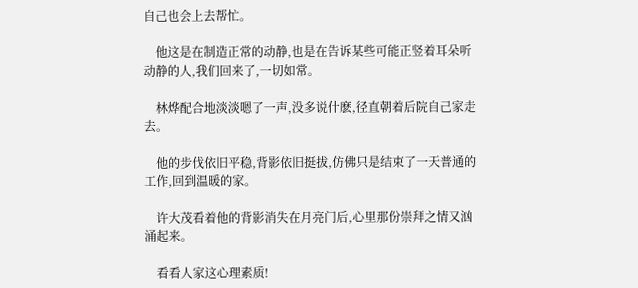自己也会上去帮忙。

    他这是在制造正常的动静,也是在告诉某些可能正竖着耳朵听动静的人,我们回来了,一切如常。

    林烨配合地淡淡嗯了一声,没多说什麽,径直朝着后院自己家走去。

    他的步伐依旧平稳,背影依旧挺拔,仿佛只是结束了一天普通的工作,回到温暖的家。

    许大茂看着他的背影消失在月亮门后,心里那份崇拜之情又汹涌起来。

    看看人家这心理素质!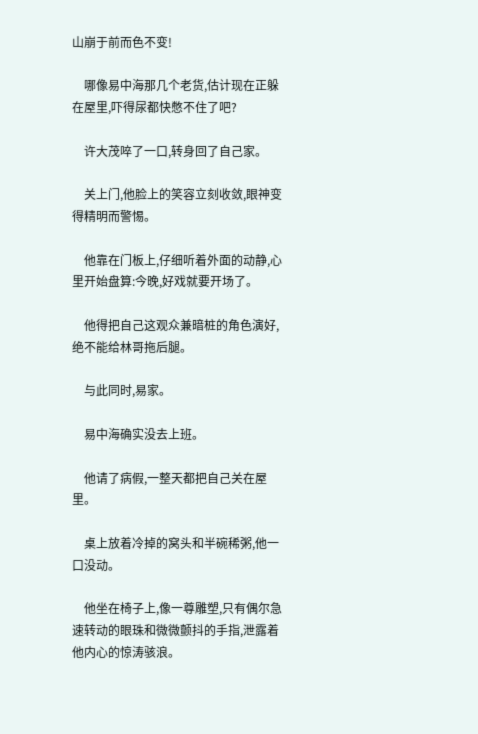山崩于前而色不变!

    哪像易中海那几个老货,估计现在正躲在屋里,吓得尿都快憋不住了吧?

    许大茂啐了一口,转身回了自己家。

    关上门,他脸上的笑容立刻收敛,眼神变得精明而警惕。

    他靠在门板上,仔细听着外面的动静,心里开始盘算:今晚,好戏就要开场了。

    他得把自己这观众兼暗桩的角色演好,绝不能给林哥拖后腿。

    与此同时,易家。

    易中海确实没去上班。

    他请了病假,一整天都把自己关在屋里。

    桌上放着冷掉的窝头和半碗稀粥,他一口没动。

    他坐在椅子上,像一尊雕塑,只有偶尔急速转动的眼珠和微微颤抖的手指,泄露着他内心的惊涛骇浪。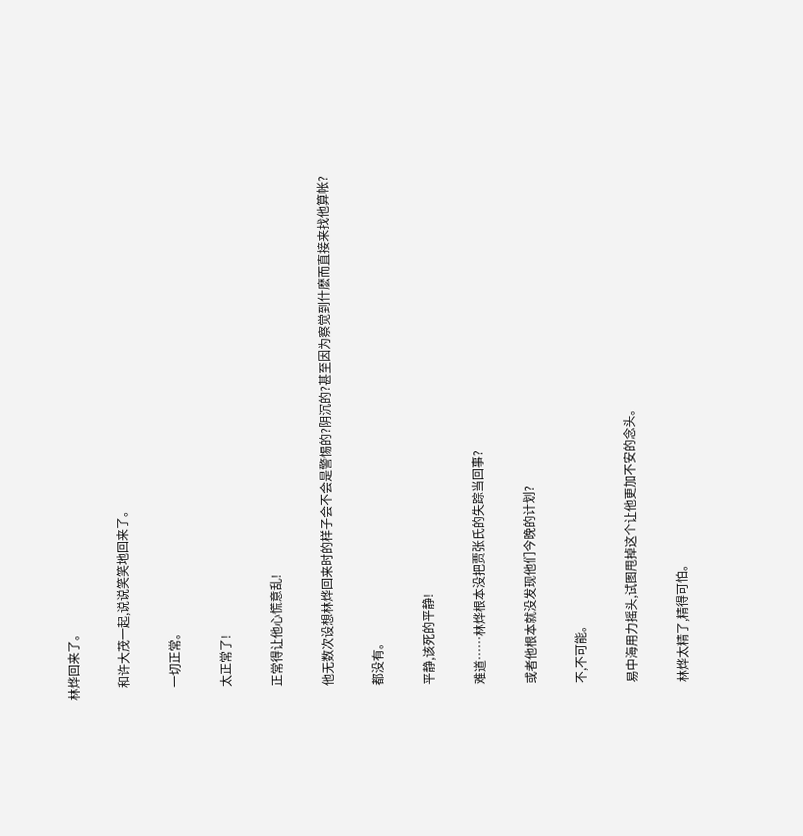林烨回来了。

    和许大茂一起,说说笑笑地回来了。

    一切正常。

    太正常了!

    正常得让他心慌意乱!

    他无数次设想林烨回来时的样子会不会是警惕的?阴沉的?甚至因为察觉到什麽而直接来找他算帐?

    都没有。

    平静,该死的平静!

    难道……林烨根本没把贾张氏的失踪当回事?

    或者他根本就没发现他们今晚的计划?

    不,不可能。

    易中海用力摇头,试图甩掉这个让他更加不安的念头。

    林烨太精了,精得可怕。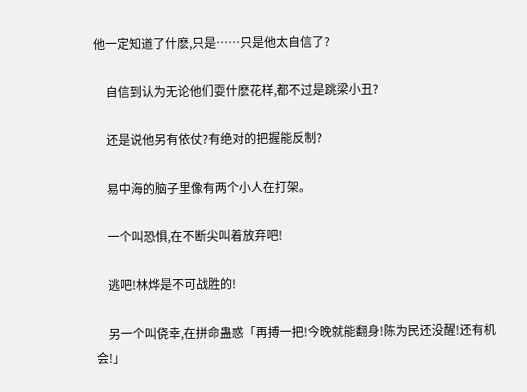他一定知道了什麽,只是……只是他太自信了?

    自信到认为无论他们耍什麽花样,都不过是跳梁小丑?

    还是说他另有依仗?有绝对的把握能反制?

    易中海的脑子里像有两个小人在打架。

    一个叫恐惧,在不断尖叫着放弃吧!

    逃吧!林烨是不可战胜的!

    另一个叫侥幸,在拼命蛊惑「再搏一把!今晚就能翻身!陈为民还没醒!还有机会!」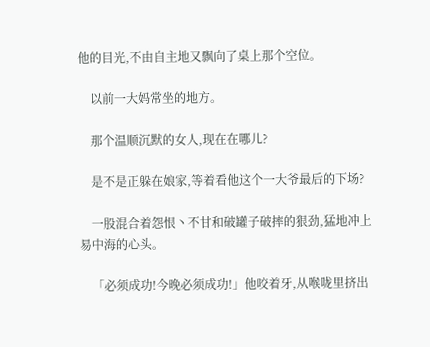他的目光,不由自主地又飘向了桌上那个空位。

    以前一大妈常坐的地方。

    那个温顺沉默的女人,现在在哪儿?

    是不是正躲在娘家,等着看他这个一大爷最后的下场?

    一股混合着怨恨丶不甘和破罐子破摔的狠劲,猛地冲上易中海的心头。

    「必须成功!今晚必须成功!」他咬着牙,从喉咙里挤出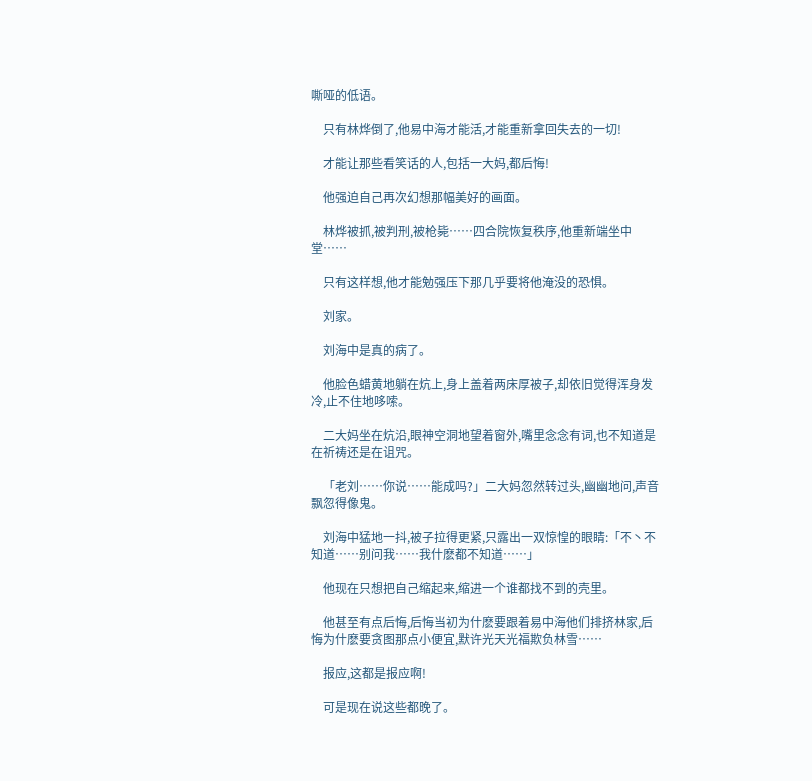嘶哑的低语。

    只有林烨倒了,他易中海才能活,才能重新拿回失去的一切!

    才能让那些看笑话的人,包括一大妈,都后悔!

    他强迫自己再次幻想那幅美好的画面。

    林烨被抓,被判刑,被枪毙……四合院恢复秩序,他重新端坐中堂……

    只有这样想,他才能勉强压下那几乎要将他淹没的恐惧。

    刘家。

    刘海中是真的病了。

    他脸色蜡黄地躺在炕上,身上盖着两床厚被子,却依旧觉得浑身发冷,止不住地哆嗦。

    二大妈坐在炕沿,眼神空洞地望着窗外,嘴里念念有词,也不知道是在祈祷还是在诅咒。

    「老刘……你说……能成吗?」二大妈忽然转过头,幽幽地问,声音飘忽得像鬼。

    刘海中猛地一抖,被子拉得更紧,只露出一双惊惶的眼睛:「不丶不知道……别问我……我什麽都不知道……」

    他现在只想把自己缩起来,缩进一个谁都找不到的壳里。

    他甚至有点后悔,后悔当初为什麽要跟着易中海他们排挤林家,后悔为什麽要贪图那点小便宜,默许光天光福欺负林雪……

    报应,这都是报应啊!

    可是现在说这些都晚了。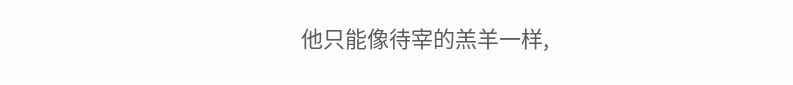他只能像待宰的羔羊一样,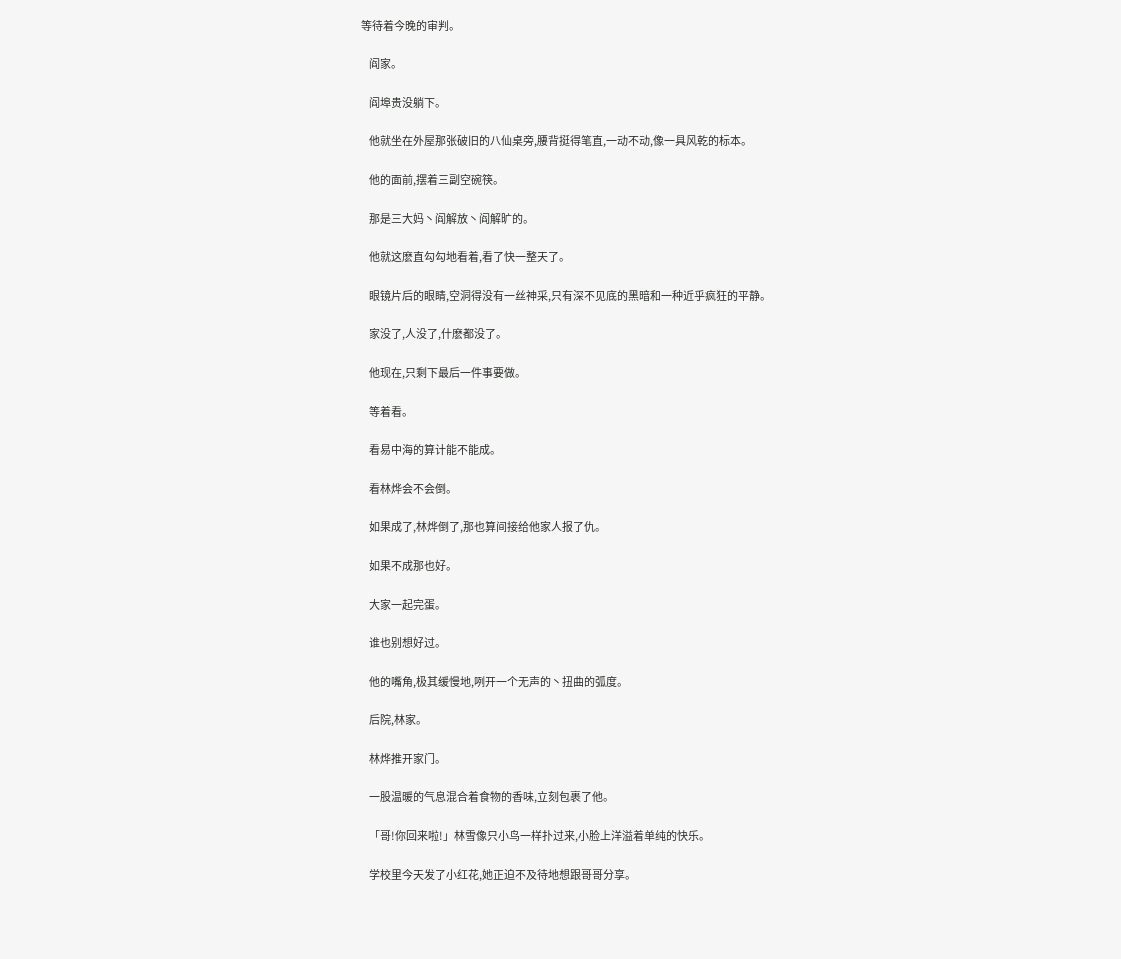等待着今晚的审判。

    阎家。

    阎埠贵没躺下。

    他就坐在外屋那张破旧的八仙桌旁,腰背挺得笔直,一动不动,像一具风乾的标本。

    他的面前,摆着三副空碗筷。

    那是三大妈丶阎解放丶阎解旷的。

    他就这麽直勾勾地看着,看了快一整天了。

    眼镜片后的眼睛,空洞得没有一丝神采,只有深不见底的黑暗和一种近乎疯狂的平静。

    家没了,人没了,什麽都没了。

    他现在,只剩下最后一件事要做。

    等着看。

    看易中海的算计能不能成。

    看林烨会不会倒。

    如果成了,林烨倒了,那也算间接给他家人报了仇。

    如果不成那也好。

    大家一起完蛋。

    谁也别想好过。

    他的嘴角,极其缓慢地,咧开一个无声的丶扭曲的弧度。

    后院,林家。

    林烨推开家门。

    一股温暖的气息混合着食物的香味,立刻包裹了他。

    「哥!你回来啦!」林雪像只小鸟一样扑过来,小脸上洋溢着单纯的快乐。

    学校里今天发了小红花,她正迫不及待地想跟哥哥分享。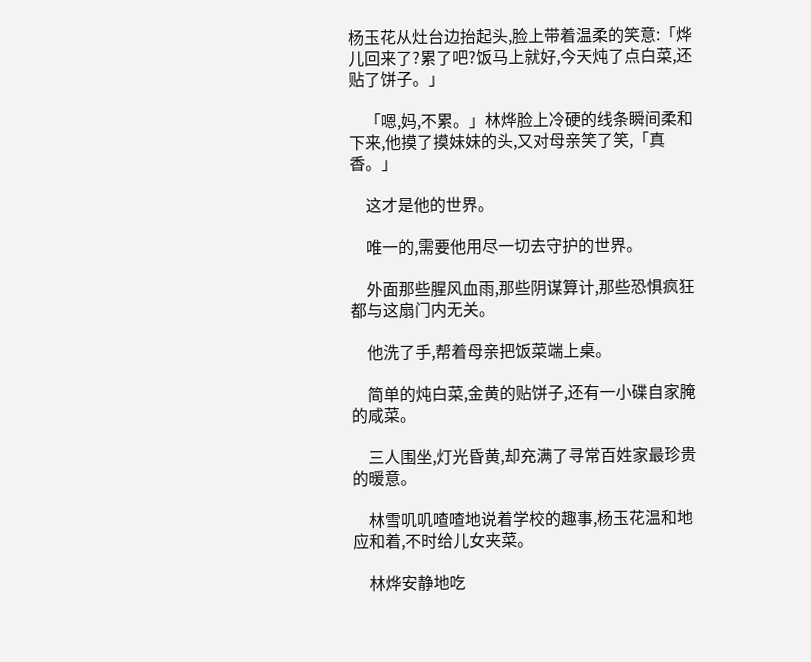杨玉花从灶台边抬起头,脸上带着温柔的笑意:「烨儿回来了?累了吧?饭马上就好,今天炖了点白菜,还贴了饼子。」

    「嗯,妈,不累。」林烨脸上冷硬的线条瞬间柔和下来,他摸了摸妹妹的头,又对母亲笑了笑,「真香。」

    这才是他的世界。

    唯一的,需要他用尽一切去守护的世界。

    外面那些腥风血雨,那些阴谋算计,那些恐惧疯狂都与这扇门内无关。

    他洗了手,帮着母亲把饭菜端上桌。

    简单的炖白菜,金黄的贴饼子,还有一小碟自家腌的咸菜。

    三人围坐,灯光昏黄,却充满了寻常百姓家最珍贵的暖意。

    林雪叽叽喳喳地说着学校的趣事,杨玉花温和地应和着,不时给儿女夹菜。

    林烨安静地吃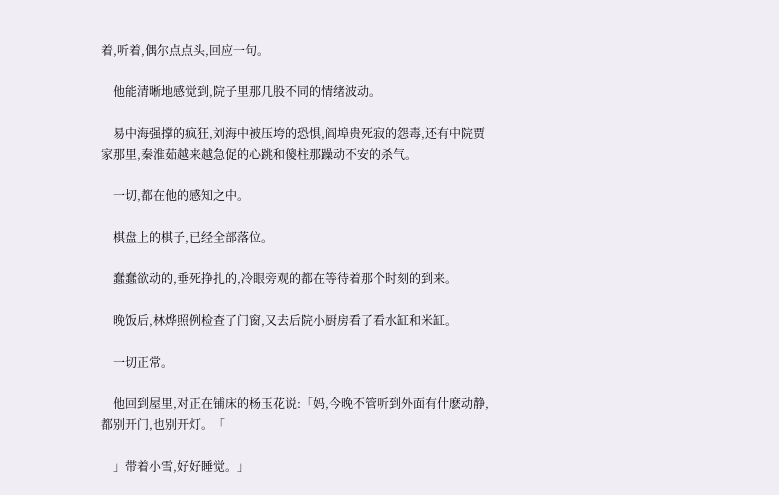着,听着,偶尔点点头,回应一句。

    他能清晰地感觉到,院子里那几股不同的情绪波动。

    易中海强撑的疯狂,刘海中被压垮的恐惧,阎埠贵死寂的怨毒,还有中院贾家那里,秦淮茹越来越急促的心跳和傻柱那躁动不安的杀气。

    一切,都在他的感知之中。

    棋盘上的棋子,已经全部落位。

    蠢蠢欲动的,垂死挣扎的,冷眼旁观的都在等待着那个时刻的到来。

    晚饭后,林烨照例检查了门窗,又去后院小厨房看了看水缸和米缸。

    一切正常。

    他回到屋里,对正在铺床的杨玉花说:「妈,今晚不管听到外面有什麽动静,都别开门,也别开灯。「

    」带着小雪,好好睡觉。」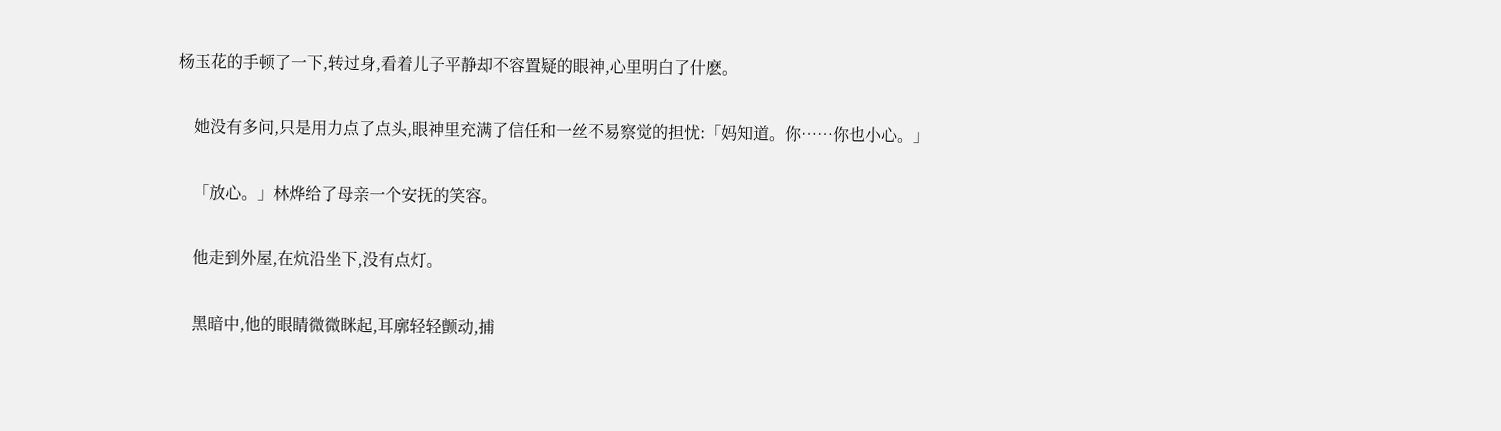杨玉花的手顿了一下,转过身,看着儿子平静却不容置疑的眼神,心里明白了什麽。

    她没有多问,只是用力点了点头,眼神里充满了信任和一丝不易察觉的担忧:「妈知道。你……你也小心。」

    「放心。」林烨给了母亲一个安抚的笑容。

    他走到外屋,在炕沿坐下,没有点灯。

    黑暗中,他的眼睛微微眯起,耳廓轻轻颤动,捕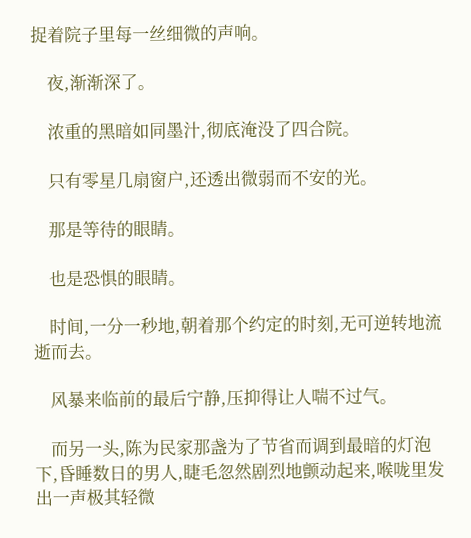捉着院子里每一丝细微的声响。

    夜,渐渐深了。

    浓重的黑暗如同墨汁,彻底淹没了四合院。

    只有零星几扇窗户,还透出微弱而不安的光。

    那是等待的眼睛。

    也是恐惧的眼睛。

    时间,一分一秒地,朝着那个约定的时刻,无可逆转地流逝而去。

    风暴来临前的最后宁静,压抑得让人喘不过气。

    而另一头,陈为民家那盏为了节省而调到最暗的灯泡下,昏睡数日的男人,睫毛忽然剧烈地颤动起来,喉咙里发出一声极其轻微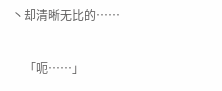丶却清晰无比的……

    「呃……」